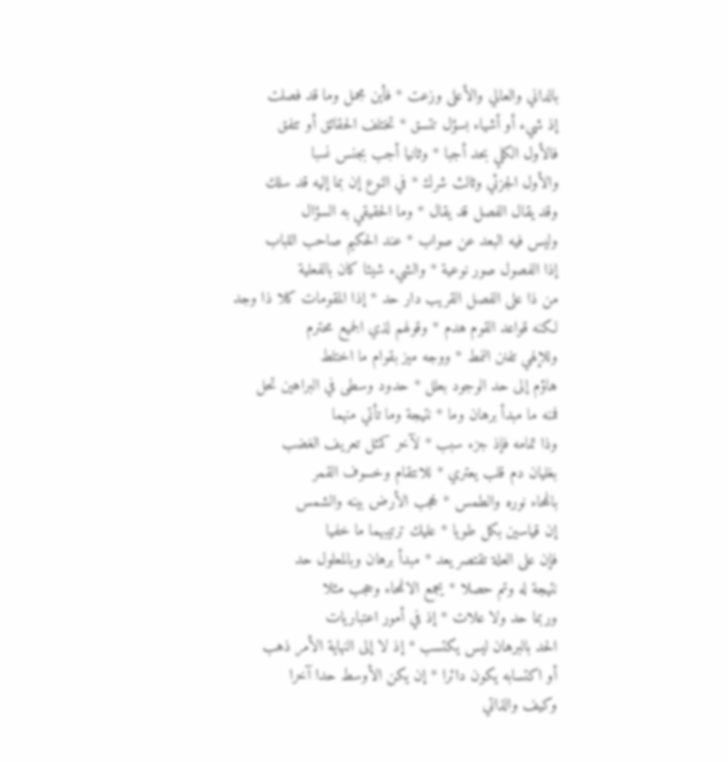بالداني والعالي والأعلى وزعت * فأين مجمل وما قد فصلت
إذ شيء أو أشياء بسؤل تتسق * تختلف الحقائق أو تتفق
فالأول الكلي بحد أجبا * وثانيا أجب بجنس نسبا
والأول الجزئي وثالث شرك * في النوع إن بما إليه قد سلك
وقد يقال الفصل قد يقال * وما الحقيقي به السؤال
وليس فيه البعد عن صواب * عند الحكيم صاحب اللباب
إذا الفصول صور نوعية * والشيء شيئا كان بالفعلية
من ذا على الفصل القريب دار حد * إذا المقومات كلا ذا وجد
لكنه قواعد القوم هدم * وقولهم لذي الجميع محترم
وللإلهي تفنن النمط * ووجه ميز بقوام ما اختلط
هاؤم إلى حد الوجود بعلل * حدود وسطى في البراهين تحل
فمنه ما مبدأ برهان وما * نتيجة وما تأتي منهما
وذا تمامه فإذ جزء سبب * لآخر كمثل تعريف الغضب
بغليان دم قلب يعتري * للانتقام وخسوف القمر
بانمحاء نوره والطمس * لحجب الأرض بينه والشمس
إن قياسين بكل طويا * عليك ترتيبهما ما خفيا
فإن على العلة تقتصر يعد * مبدأ برهان وبالمعلول حد
نتيجة له وتم حصلا * يجمع الانمحاء وحجب مثلا
وربما حد ولا علات * إذ في أمور اعتباريات
الحد بالبرهان ليس يكتسب * إذ لا إلى النهاية الأمر ذهب
أو اكتسابه يكون دائرا * إن يكن الأوسط حدا آخرا
وكيف والذاتي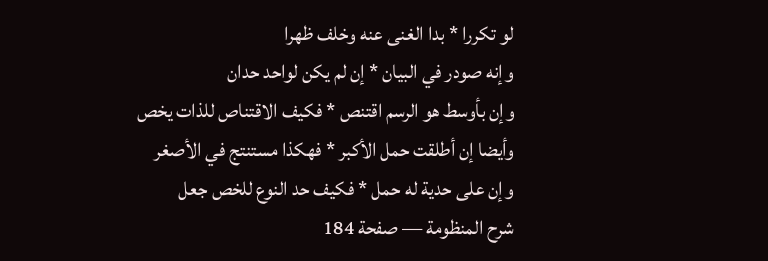لو تكررا * بدا الغنى عنه وخلف ظهرا
وإنه صودر في البيان * إن لم يكن لواحد حدان
وإن بأوسط هو الرسم اقتنص * فكيف الاقتناص للذات يخص
وأيضا إن أطلقت حمل الأكبر * فهكذا مستنتج في الأصغر
وإن على حدية له حمل * فكيف حد النوع للخص جعل
شرح المنظومة — صفحة 184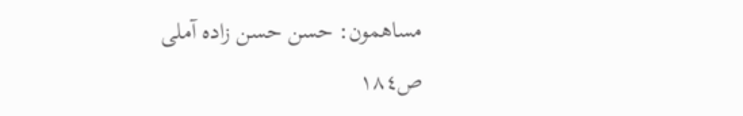مساهمون: حسن حسن زاده آملى
ص١٨٤